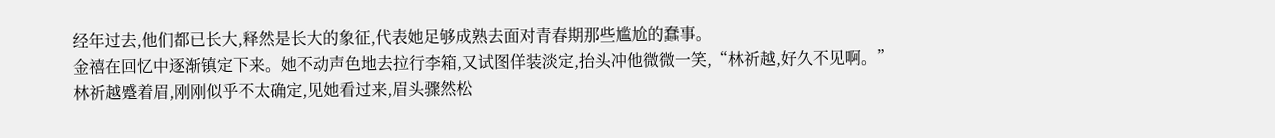经年过去,他们都已长大,释然是长大的象征,代表她足够成熟去面对青春期那些尴尬的蠢事。
金禧在回忆中逐渐镇定下来。她不动声色地去拉行李箱,又试图佯装淡定,抬头冲他微微一笑,“林祈越,好久不见啊。”
林祈越蹙着眉,刚刚似乎不太确定,见她看过来,眉头骤然松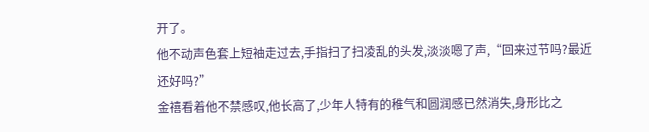开了。
他不动声色套上短袖走过去,手指扫了扫凌乱的头发,淡淡嗯了声,“回来过节吗?最近还好吗?”
金禧看着他不禁感叹,他长高了,少年人特有的稚气和圆润感已然消失,身形比之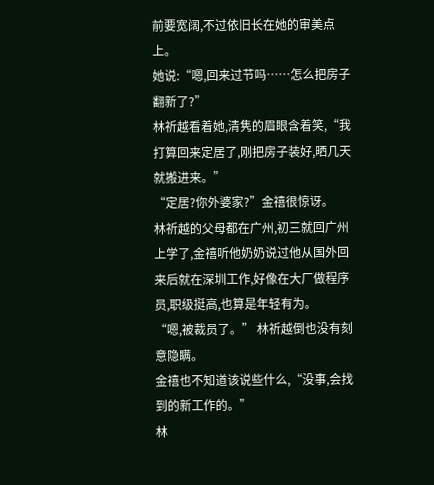前要宽阔,不过依旧长在她的审美点上。
她说:“嗯,回来过节吗……怎么把房子翻新了?”
林祈越看着她,清隽的眉眼含着笑,“我打算回来定居了,刚把房子装好,晒几天就搬进来。”
“定居?你外婆家?”金禧很惊讶。
林祈越的父母都在广州,初三就回广州上学了,金禧听他奶奶说过他从国外回来后就在深圳工作,好像在大厂做程序员,职级挺高,也算是年轻有为。
“嗯,被裁员了。” 林祈越倒也没有刻意隐瞒。
金禧也不知道该说些什么,“没事,会找到的新工作的。”
林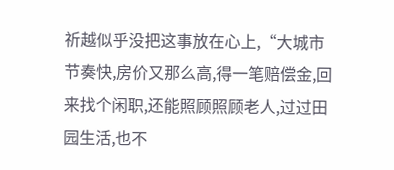祈越似乎没把这事放在心上,“大城市节奏快,房价又那么高,得一笔赔偿金,回来找个闲职,还能照顾照顾老人,过过田园生活,也不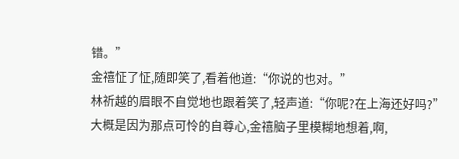错。”
金禧怔了怔,随即笑了,看着他道:“你说的也对。”
林祈越的眉眼不自觉地也跟着笑了,轻声道:“你呢?在上海还好吗?”
大概是因为那点可怜的自尊心,金禧脑子里模糊地想着,啊,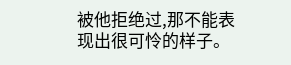被他拒绝过,那不能表现出很可怜的样子。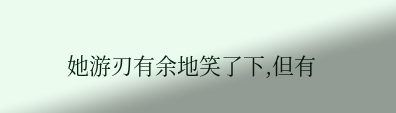她游刃有余地笑了下,但有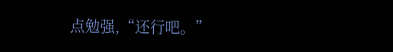点勉强,“还行吧。”